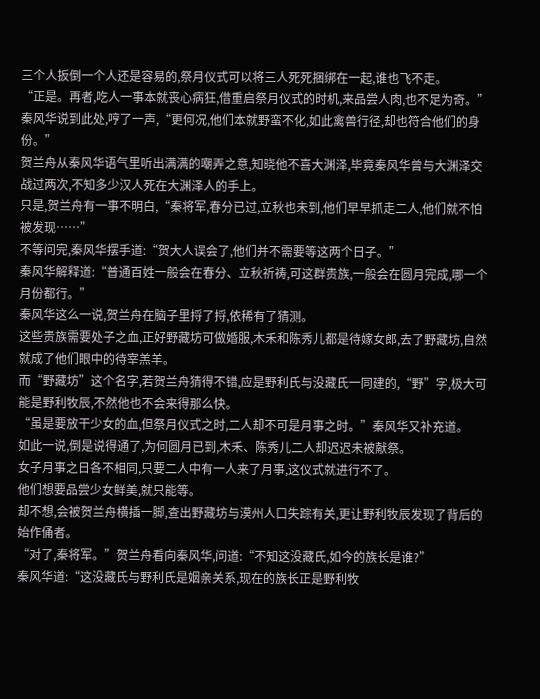三个人扳倒一个人还是容易的,祭月仪式可以将三人死死捆绑在一起,谁也飞不走。
“正是。再者,吃人一事本就丧心病狂,借重启祭月仪式的时机,来品尝人肉,也不足为奇。”秦风华说到此处,哼了一声,“更何况,他们本就野蛮不化,如此禽兽行径,却也符合他们的身份。”
贺兰舟从秦风华语气里听出满满的嘲弄之意,知晓他不喜大渊泽,毕竟秦风华曾与大渊泽交战过两次,不知多少汉人死在大渊泽人的手上。
只是,贺兰舟有一事不明白,“秦将军,春分已过,立秋也未到,他们早早抓走二人,他们就不怕被发现……”
不等问完,秦风华摆手道:“贺大人误会了,他们并不需要等这两个日子。”
秦风华解释道:“普通百姓一般会在春分、立秋祈祷,可这群贵族,一般会在圆月完成,哪一个月份都行。”
秦风华这么一说,贺兰舟在脑子里捋了捋,依稀有了猜测。
这些贵族需要处子之血,正好野藏坊可做婚服,木禾和陈秀儿都是待嫁女郎,去了野藏坊,自然就成了他们眼中的待宰羔羊。
而“野藏坊”这个名字,若贺兰舟猜得不错,应是野利氏与没藏氏一同建的,“野”字,极大可能是野利牧辰,不然他也不会来得那么快。
“虽是要放干少女的血,但祭月仪式之时,二人却不可是月事之时。”秦风华又补充道。
如此一说,倒是说得通了,为何圆月已到,木禾、陈秀儿二人却迟迟未被献祭。
女子月事之日各不相同,只要二人中有一人来了月事,这仪式就进行不了。
他们想要品尝少女鲜美,就只能等。
却不想,会被贺兰舟横插一脚,查出野藏坊与漠州人口失踪有关,更让野利牧辰发现了背后的始作俑者。
“对了,秦将军。”贺兰舟看向秦风华,问道:“不知这没藏氏,如今的族长是谁?”
秦风华道:“这没藏氏与野利氏是姻亲关系,现在的族长正是野利牧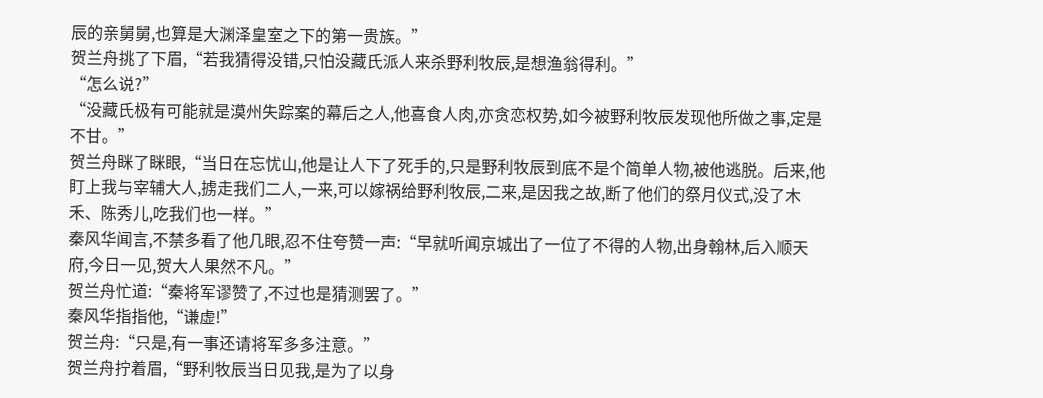辰的亲舅舅,也算是大渊泽皇室之下的第一贵族。”
贺兰舟挑了下眉,“若我猜得没错,只怕没藏氏派人来杀野利牧辰,是想渔翁得利。”
“怎么说?”
“没藏氏极有可能就是漠州失踪案的幕后之人,他喜食人肉,亦贪恋权势,如今被野利牧辰发现他所做之事,定是不甘。”
贺兰舟眯了眯眼,“当日在忘忧山,他是让人下了死手的,只是野利牧辰到底不是个简单人物,被他逃脱。后来,他盯上我与宰辅大人,掳走我们二人,一来,可以嫁祸给野利牧辰,二来,是因我之故,断了他们的祭月仪式,没了木禾、陈秀儿,吃我们也一样。”
秦风华闻言,不禁多看了他几眼,忍不住夸赞一声:“早就听闻京城出了一位了不得的人物,出身翰林,后入顺天府,今日一见,贺大人果然不凡。”
贺兰舟忙道:“秦将军谬赞了,不过也是猜测罢了。”
秦风华指指他,“谦虚!”
贺兰舟:“只是,有一事还请将军多多注意。”
贺兰舟拧着眉,“野利牧辰当日见我,是为了以身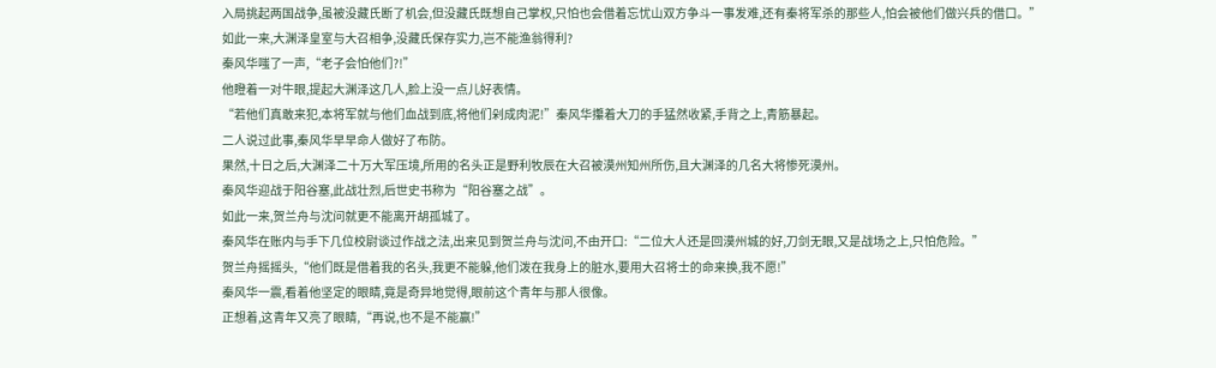入局挑起两国战争,虽被没藏氏断了机会,但没藏氏既想自己掌权,只怕也会借着忘忧山双方争斗一事发难,还有秦将军杀的那些人,怕会被他们做兴兵的借口。”
如此一来,大渊泽皇室与大召相争,没藏氏保存实力,岂不能渔翁得利?
秦风华嗤了一声,“老子会怕他们?!”
他瞪着一对牛眼,提起大渊泽这几人,脸上没一点儿好表情。
“若他们真敢来犯,本将军就与他们血战到底,将他们剁成肉泥!”秦风华攥着大刀的手猛然收紧,手背之上,青筋暴起。
二人说过此事,秦风华早早命人做好了布防。
果然,十日之后,大渊泽二十万大军压境,所用的名头正是野利牧辰在大召被漠州知州所伤,且大渊泽的几名大将惨死漠州。
秦风华迎战于阳谷塞,此战壮烈,后世史书称为“阳谷塞之战”。
如此一来,贺兰舟与沈问就更不能离开胡孤城了。
秦风华在账内与手下几位校尉谈过作战之法,出来见到贺兰舟与沈问,不由开口:“二位大人还是回漠州城的好,刀剑无眼,又是战场之上,只怕危险。”
贺兰舟摇摇头,“他们既是借着我的名头,我更不能躲,他们泼在我身上的脏水,要用大召将士的命来换,我不愿!”
秦风华一震,看着他坚定的眼睛,竟是奇异地觉得,眼前这个青年与那人很像。
正想着,这青年又亮了眼睛,“再说,也不是不能赢!”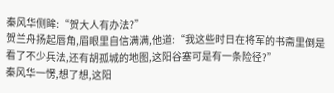秦风华侧眸:“贺大人有办法?”
贺兰舟扬起唇角,眉眼里自信满满,他道:“我这些时日在将军的书斋里倒是看了不少兵法,还有胡孤城的地图,这阳谷塞可是有一条险径?”
秦风华一愣,想了想,这阳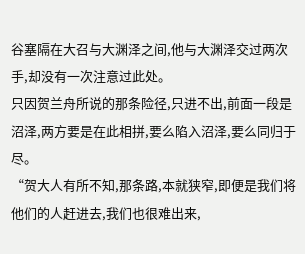谷塞隔在大召与大渊泽之间,他与大渊泽交过两次手,却没有一次注意过此处。
只因贺兰舟所说的那条险径,只进不出,前面一段是沼泽,两方要是在此相拼,要么陷入沼泽,要么同归于尽。
“贺大人有所不知,那条路,本就狭窄,即便是我们将他们的人赶进去,我们也很难出来,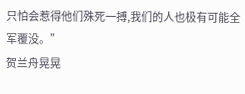只怕会惹得他们殊死一搏,我们的人也极有可能全军覆没。”
贺兰舟晃晃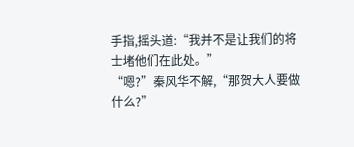手指,摇头道:“我并不是让我们的将士堵他们在此处。”
“嗯?”秦风华不解,“那贺大人要做什么?”